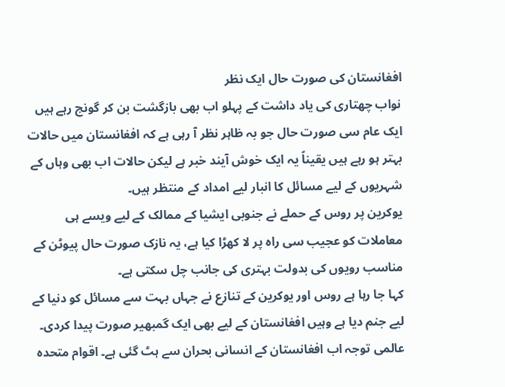افغانستان کی صورت حال ایک نظر
نواب چھتاری کی یاد داشت کے پہلو اب بھی بازگشت بن کر گونج رہے ہیں
ایک عام سی صورت حال جو بہ ظاہر نظر آ رہی ہے کہ افغانستان میں حالات بہتر ہو رہے ہیں یقیناً یہ ایک خوش آیند خبر ہے لیکن حالات اب بھی وہاں کے شہریوں کے لیے مسائل کا انبار لیے امداد کے منتظر ہیں۔
یوکرین پر روس کے حملے نے جنوبی ایشیا کے ممالک کے لیے ویسے ہی معاملات کو عجیب سی راہ پر لا کھڑا کیا ہے، یہ نازک صورت حال پیوٹن کے مناسب رویوں کی بدولت بہتری کی جانب چل سکتی ہے۔
کہا جا رہا ہے روس اور یوکرین کے تنازع نے جہاں بہت سے مسائل کو دنیا کے لیے جنم دیا ہے وہیں افغانستان کے لیے بھی ایک گمبھیر صورت پیدا کردی۔ عالمی توجہ اب افغانستان کے انسانی بحران سے ہٹ گئی ہے۔ اقوام متحدہ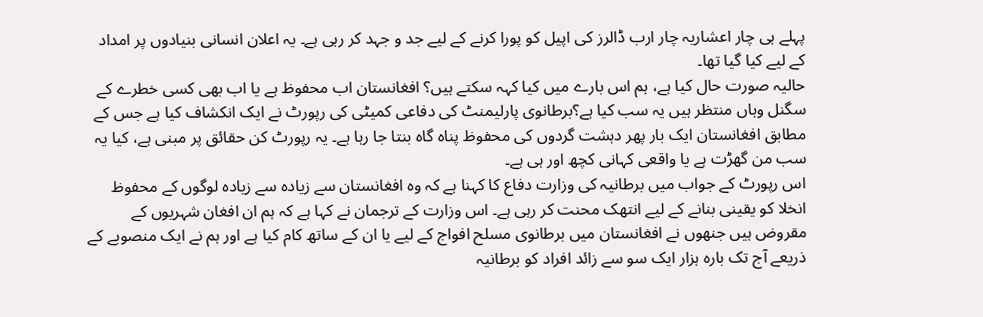پہلے ہی چار اعشاریہ چار ارب ڈالرز کی اپیل کو پورا کرنے کے لیے جد و جہد کر رہی ہے۔ یہ اعلان انسانی بنیادوں پر امداد کے لیے کیا گیا تھا۔
حالیہ صورت حال کیا ہے، ہم اس بارے میں کیا کہہ سکتے ہیں؟ افغانستان اب محفوظ ہے یا اب بھی کسی خطرے کے سگنل وہاں منتظر ہیں یہ سب کیا ہے؟برطانوی پارلیمنٹ کی دفاعی کمیٹی کی رپورٹ نے ایک انکشاف کیا ہے جس کے مطابق افغانستان ایک بار پھر دہشت گردوں کی محفوظ پناہ گاہ بنتا جا رہا ہے۔ یہ رپورٹ کن حقائق پر مبنی ہے، کیا یہ سب من گھڑت ہے یا واقعی کہانی کچھ اور ہی ہے۔
اس رپورٹ کے جواب میں برطانیہ کی وزارت دفاع کا کہنا ہے کہ وہ افغانستان سے زیادہ سے زیادہ لوگوں کے محفوظ انخلا کو یقینی بنانے کے لیے انتھک محنت کر رہی ہے۔ اس وزارت کے ترجمان نے کہا ہے کہ ہم ان افغان شہریوں کے مقروض ہیں جنھوں نے افغانستان میں برطانوی مسلح افواج کے لیے یا ان کے ساتھ کام کیا ہے اور ہم نے ایک منصوبے کے ذریعے آج تک بارہ ہزار ایک سو سے زائد افراد کو برطانیہ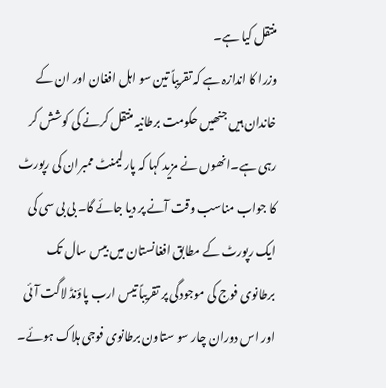منتقل کیا ہے۔
وزرا کا اندازہ ہے کہ تقریباً تین سو اہل افغان اور ان کے خاندان ہیں جنھیں حکومت برطانیہ منتقل کرنے کی کوشش کر رہی ہے۔انھوں نے مزید کہا کہ پارلیمنٹ ممبران کی رپورٹ کا جواب مناسب وقت آنے پر دیا جائے گا۔ بی بی سی کی ایک رپورٹ کے مطابق افغانستان میں بیس سال تک برطانوی فوج کی موجودگی پر تقریباً تیس ارب پاؤنڈ لاگت آئی اور اس دوران چار سو ستاون برطانوی فوجی ہلاک ہوئے۔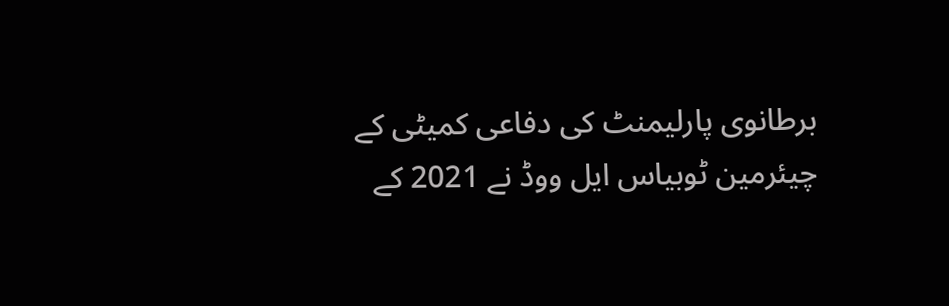برطانوی پارلیمنٹ کی دفاعی کمیٹی کے چیئرمین ٹوبیاس ایل ووڈ نے 2021 کے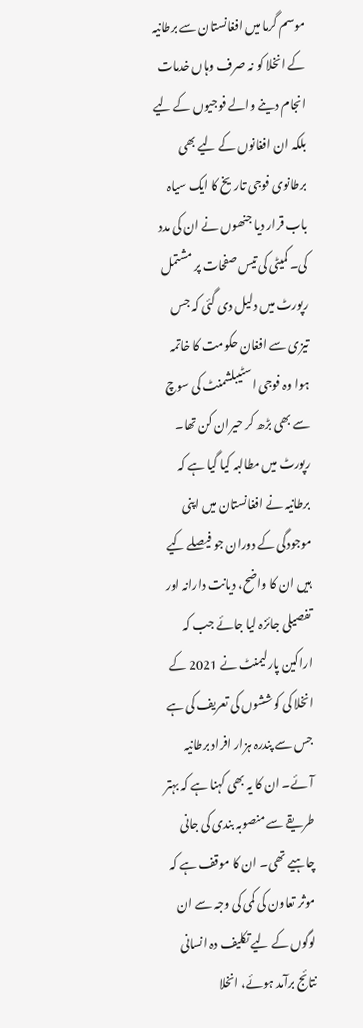موسم گرما میں افغانستان سے برطانیہ کے انخلا کو نہ صرف وہاں خدمات انجام دینے والے فوجیوں کے لیے بلکہ ان افغانوں کے لیے بھی برطانوی فوجی تاریخ کا ایک سیاہ باب قرار دیا جنھوں نے ان کی مدد کی۔ کمیٹی کی تیس صفحات پر مشتمل رپورٹ میں دلیل دی گئی کہ جس تیزی سے افغان حکومت کا خاتمہ ہوا وہ فوجی اسٹیبلشمنٹ کی سوچ سے بھی بڑھ کر حیران کن تھا۔
رپورٹ میں مطالبہ کیا گیا ہے کہ برطانیہ نے افغانستان میں اپنی موجودگی کے دوران جو فیصلے کیے ہیں ان کا واضح، دیانت دارانہ اور تفصیلی جائزہ لیا جائے جب کہ اراکین پارلیمنٹ نے 2021 کے انخلا کی کوششوں کی تعریف کی ہے جس سے پندرہ ہزار افراد برطانیہ آئے۔ ان کا یہ بھی کہنا ہے کہ بہتر طریقے سے منصوبہ بندی کی جانی چاہیے تھی۔ ان کا موقف ہے کہ موثر تعاون کی کمی کی وجہ سے ان لوگوں کے لیے تکلیف دہ انسانی نتائج برآمد ہوئے، انخلا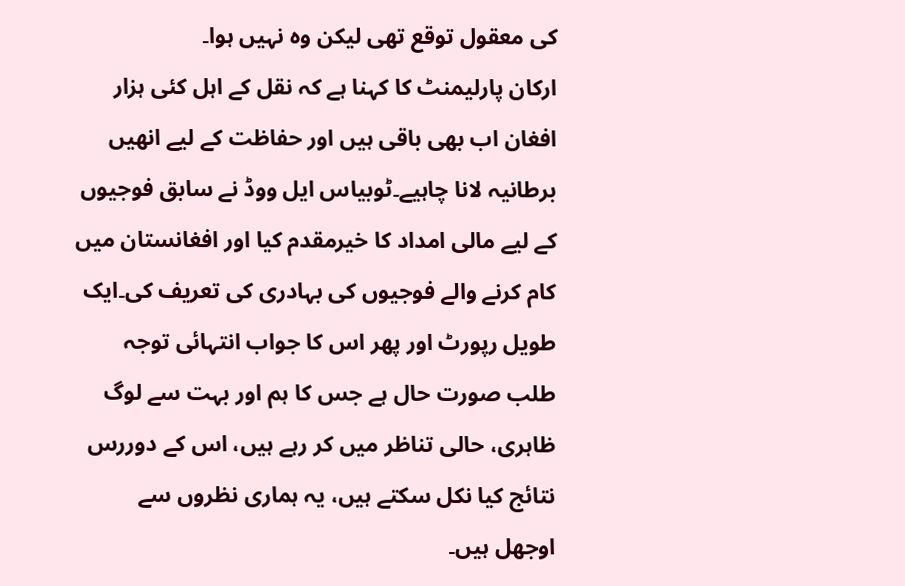کی معقول توقع تھی لیکن وہ نہیں ہوا۔
ارکان پارلیمنٹ کا کہنا ہے کہ نقل کے اہل کئی ہزار افغان اب بھی باقی ہیں اور حفاظت کے لیے انھیں برطانیہ لانا چاہیے۔ٹوبیاس ایل ووڈ نے سابق فوجیوں کے لیے مالی امداد کا خیرمقدم کیا اور افغانستان میں کام کرنے والے فوجیوں کی بہادری کی تعریف کی۔ایک طویل رپورٹ اور پھر اس کا جواب انتہائی توجہ طلب صورت حال ہے جس کا ہم اور بہت سے لوگ ظاہری، حالی تناظر میں کر رہے ہیں، اس کے دوررس نتائج کیا نکل سکتے ہیں، یہ ہماری نظروں سے اوجھل ہیں۔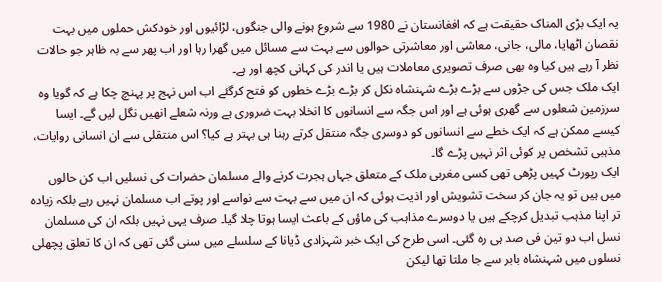یہ ایک بڑی المناک حقیقت ہے کہ افغانستان نے 1980 سے شروع ہونے والی جنگوں، لڑائیوں اور خودکش حملوں میں بہت نقصان اٹھایا، مالی، جانی، معاشی اور معاشرتی حوالوں سے بہت سے مسائل میں گھرا رہا اور اب پھر سے بہ ظاہر جو حالات نظر آ رہے ہیں کیا وہ بھی صرف تصویری معاملات ہیں یا اندر کی کہانی کچھ اور ہے۔
ایک ملک جس کی جڑوں سے بڑے بڑے شہنشاہ نکل کر بڑے بڑے خطوں کو فتح کرگئے اب اس نہج پر پہنچ چکا ہے کہ گویا وہ سرزمین شعلوں سے گھری ہوئی ہے اور اس جگہ سے انسانوں کا انخلا بہت ضروری ہے ورنہ شعلے انھیں نگل لیں گے۔ ایسا کیسے ممکن ہے کہ ایک خطے سے انسانوں کو دوسری جگہ منتقل کرتے رہنا ہی بہتر ہے کیا؟ اس منتقلی سے ان انسانی روایات، مذہبی تشخص پر کوئی اثر نہیں پڑے گا۔
ایک رپورٹ کہیں پڑھی تھی کسی مغربی ملک کے متعلق جہاں ہجرت کرنے والے مسلمان حضرات کی نسلیں اب کن حالوں میں ہیں تو یہ جان کر سخت تشویش اور اذیت ہوئی کہ ان میں سے بہت سے نواسے اور پوتے اب مسلمان نہیں رہے بلکہ زیادہ تر اپنا مذہب تبدیل کرچکے ہیں یا دوسرے مذاہب کی ماؤں کے باعث ایسا ہوتا چلا گیا۔ صرف یہی نہیں بلکہ ان کی مسلمان نسل اب دو تین فی صد ہی رہ گئی۔ اسی طرح کی ایک خبر شہزادی ڈیانا کے سلسلے میں سنی گئی تھی کہ ان کا تعلق پچھلی نسلوں میں شہنشاہ بابر سے جا ملتا تھا لیکن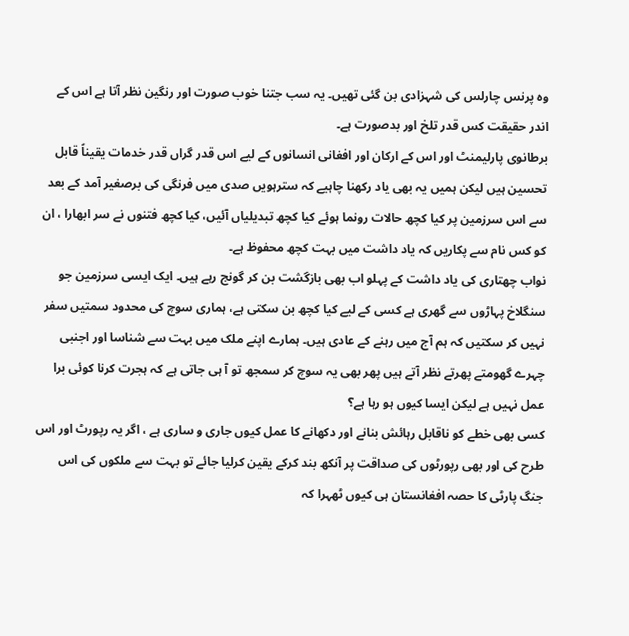وہ پرنس چارلس کی شہزادی بن گئی تھیں۔ یہ سب جتنا خوب صورت اور رنگین نظر آتا ہے اس کے اندر حقیقت کس قدر تلخ اور بدصورت ہے۔
برطانوی پارلیمنٹ اور اس کے ارکان اور افغانی انسانوں کے لیے اس قدر گراں قدر خدمات یقیناً قابل تحسین ہیں لیکن ہمیں یہ بھی یاد رکھنا چاہیے کہ سترہویں صدی میں فرنگی کی برصغیر آمد کے بعد سے اس سرزمین پر کیا کچھ حالات رونما ہوئے کیا کچھ تبدیلیاں آئیں، کیا کچھ فتنوں نے سر ابھارا ، ان کو کس نام سے پکاریں کہ یاد داشت میں بہت کچھ محفوظ ہے۔
نواب چھتاری کی یاد داشت کے پہلو اب بھی بازگشت بن کر گونج رہے ہیں۔ ایک ایسی سرزمین جو سنگلاخ پہاڑوں سے گھری ہے کسی کے لیے کیا کچھ بن سکتی ہے، ہماری سوچ کی محدود سمتیں سفر نہیں کر سکتیں کہ ہم آج میں رہنے کے عادی ہیں۔ ہمارے اپنے ملک میں بہت سے شناسا اور اجنبی چہرے گھومتے پھرتے نظر آتے ہیں پھر بھی یہ سوچ کر سمجھ تو آ ہی جاتی ہے کہ ہجرت کرنا کوئی برا عمل نہیں ہے لیکن ایسا کیوں ہو رہا ہے؟
کسی بھی خطے کو ناقابل رہائش بنانے اور دکھانے کا عمل کیوں جاری و ساری ہے ، اگر یہ رپورٹ اور اس طرح کی اور بھی رپورٹوں کی صداقت پر آنکھ بند کرکے یقین کرلیا جائے تو بہت سے ملکوں کی اس جنگ پارٹی کا حصہ افغانستان ہی کیوں ٹھہرا کہ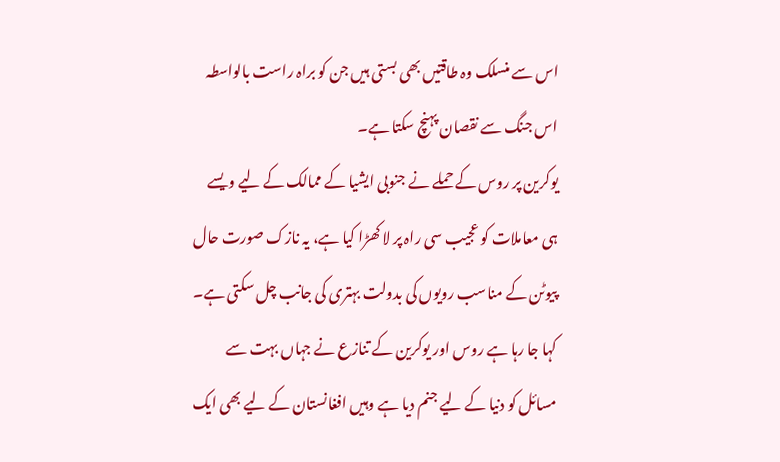اس سے منسلک وہ طاقتیں بھی بستی ہیں جن کو براہ راست بالواسطہ اس جنگ سے نقصان پہنچ سکتا ہے۔
یوکرین پر روس کے حملے نے جنوبی ایشیا کے ممالک کے لیے ویسے ہی معاملات کو عجیب سی راہ پر لا کھڑا کیا ہے، یہ نازک صورت حال پیوٹن کے مناسب رویوں کی بدولت بہتری کی جانب چل سکتی ہے۔
کہا جا رہا ہے روس اور یوکرین کے تنازع نے جہاں بہت سے مسائل کو دنیا کے لیے جنم دیا ہے وہیں افغانستان کے لیے بھی ایک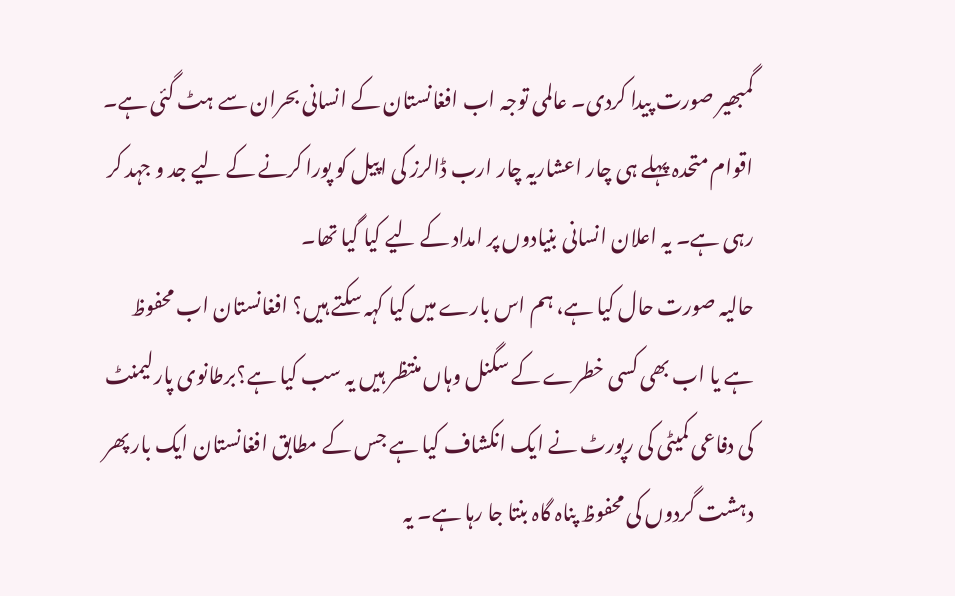گمبھیر صورت پیدا کردی۔ عالمی توجہ اب افغانستان کے انسانی بحران سے ہٹ گئی ہے۔ اقوام متحدہ پہلے ہی چار اعشاریہ چار ارب ڈالرز کی اپیل کو پورا کرنے کے لیے جد و جہد کر رہی ہے۔ یہ اعلان انسانی بنیادوں پر امداد کے لیے کیا گیا تھا۔
حالیہ صورت حال کیا ہے، ہم اس بارے میں کیا کہہ سکتے ہیں؟ افغانستان اب محفوظ ہے یا اب بھی کسی خطرے کے سگنل وہاں منتظر ہیں یہ سب کیا ہے؟برطانوی پارلیمنٹ کی دفاعی کمیٹی کی رپورٹ نے ایک انکشاف کیا ہے جس کے مطابق افغانستان ایک بار پھر دہشت گردوں کی محفوظ پناہ گاہ بنتا جا رہا ہے۔ یہ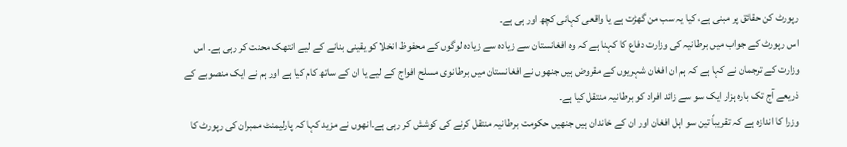رپورٹ کن حقائق پر مبنی ہے، کیا یہ سب من گھڑت ہے یا واقعی کہانی کچھ اور ہی ہے۔
اس رپورٹ کے جواب میں برطانیہ کی وزارت دفاع کا کہنا ہے کہ وہ افغانستان سے زیادہ سے زیادہ لوگوں کے محفوظ انخلا کو یقینی بنانے کے لیے انتھک محنت کر رہی ہے۔ اس وزارت کے ترجمان نے کہا ہے کہ ہم ان افغان شہریوں کے مقروض ہیں جنھوں نے افغانستان میں برطانوی مسلح افواج کے لیے یا ان کے ساتھ کام کیا ہے اور ہم نے ایک منصوبے کے ذریعے آج تک بارہ ہزار ایک سو سے زائد افراد کو برطانیہ منتقل کیا ہے۔
وزرا کا اندازہ ہے کہ تقریباً تین سو اہل افغان اور ان کے خاندان ہیں جنھیں حکومت برطانیہ منتقل کرنے کی کوشش کر رہی ہے۔انھوں نے مزید کہا کہ پارلیمنٹ ممبران کی رپورٹ کا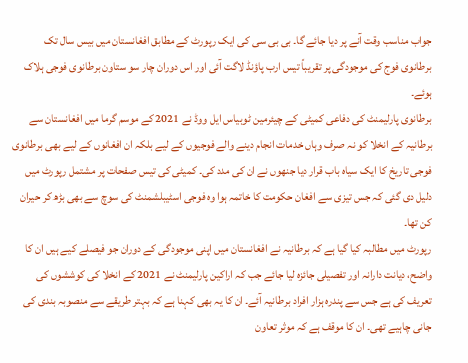جواب مناسب وقت آنے پر دیا جائے گا۔ بی بی سی کی ایک رپورٹ کے مطابق افغانستان میں بیس سال تک برطانوی فوج کی موجودگی پر تقریباً تیس ارب پاؤنڈ لاگت آئی اور اس دوران چار سو ستاون برطانوی فوجی ہلاک ہوئے۔
برطانوی پارلیمنٹ کی دفاعی کمیٹی کے چیئرمین ٹوبیاس ایل ووڈ نے 2021 کے موسم گرما میں افغانستان سے برطانیہ کے انخلا کو نہ صرف وہاں خدمات انجام دینے والے فوجیوں کے لیے بلکہ ان افغانوں کے لیے بھی برطانوی فوجی تاریخ کا ایک سیاہ باب قرار دیا جنھوں نے ان کی مدد کی۔ کمیٹی کی تیس صفحات پر مشتمل رپورٹ میں دلیل دی گئی کہ جس تیزی سے افغان حکومت کا خاتمہ ہوا وہ فوجی اسٹیبلشمنٹ کی سوچ سے بھی بڑھ کر حیران کن تھا۔
رپورٹ میں مطالبہ کیا گیا ہے کہ برطانیہ نے افغانستان میں اپنی موجودگی کے دوران جو فیصلے کیے ہیں ان کا واضح، دیانت دارانہ اور تفصیلی جائزہ لیا جائے جب کہ اراکین پارلیمنٹ نے 2021 کے انخلا کی کوششوں کی تعریف کی ہے جس سے پندرہ ہزار افراد برطانیہ آئے۔ ان کا یہ بھی کہنا ہے کہ بہتر طریقے سے منصوبہ بندی کی جانی چاہیے تھی۔ ان کا موقف ہے کہ موثر تعاون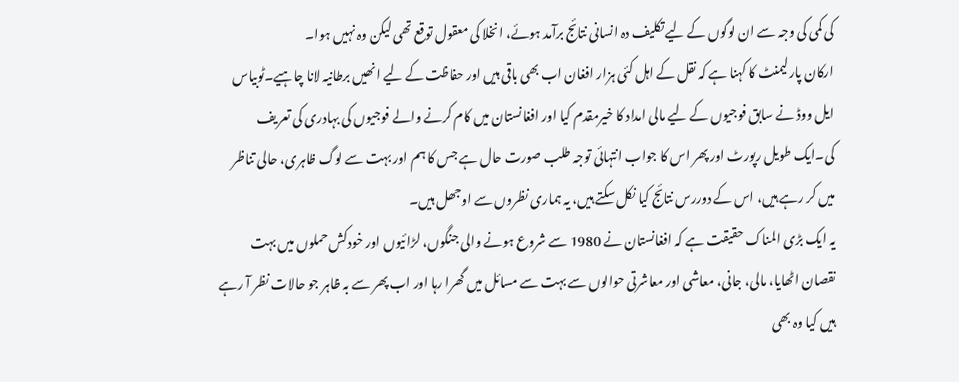کی کمی کی وجہ سے ان لوگوں کے لیے تکلیف دہ انسانی نتائج برآمد ہوئے، انخلا کی معقول توقع تھی لیکن وہ نہیں ہوا۔
ارکان پارلیمنٹ کا کہنا ہے کہ نقل کے اہل کئی ہزار افغان اب بھی باقی ہیں اور حفاظت کے لیے انھیں برطانیہ لانا چاہیے۔ٹوبیاس ایل ووڈ نے سابق فوجیوں کے لیے مالی امداد کا خیرمقدم کیا اور افغانستان میں کام کرنے والے فوجیوں کی بہادری کی تعریف کی۔ایک طویل رپورٹ اور پھر اس کا جواب انتہائی توجہ طلب صورت حال ہے جس کا ہم اور بہت سے لوگ ظاہری، حالی تناظر میں کر رہے ہیں، اس کے دوررس نتائج کیا نکل سکتے ہیں، یہ ہماری نظروں سے اوجھل ہیں۔
یہ ایک بڑی المناک حقیقت ہے کہ افغانستان نے 1980 سے شروع ہونے والی جنگوں، لڑائیوں اور خودکش حملوں میں بہت نقصان اٹھایا، مالی، جانی، معاشی اور معاشرتی حوالوں سے بہت سے مسائل میں گھرا رہا اور اب پھر سے بہ ظاہر جو حالات نظر آ رہے ہیں کیا وہ بھی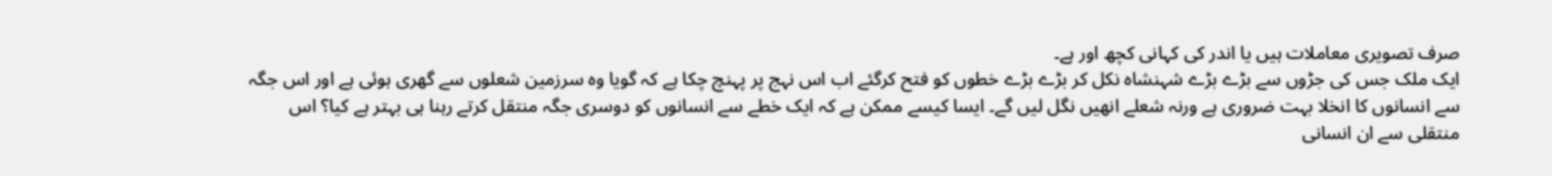صرف تصویری معاملات ہیں یا اندر کی کہانی کچھ اور ہے۔
ایک ملک جس کی جڑوں سے بڑے بڑے شہنشاہ نکل کر بڑے بڑے خطوں کو فتح کرگئے اب اس نہج پر پہنچ چکا ہے کہ گویا وہ سرزمین شعلوں سے گھری ہوئی ہے اور اس جگہ سے انسانوں کا انخلا بہت ضروری ہے ورنہ شعلے انھیں نگل لیں گے۔ ایسا کیسے ممکن ہے کہ ایک خطے سے انسانوں کو دوسری جگہ منتقل کرتے رہنا ہی بہتر ہے کیا؟ اس منتقلی سے ان انسانی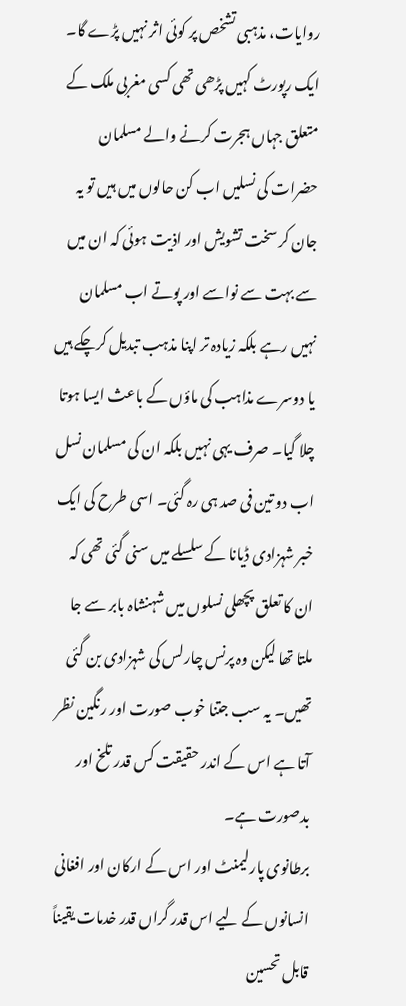روایات، مذہبی تشخص پر کوئی اثر نہیں پڑے گا۔
ایک رپورٹ کہیں پڑھی تھی کسی مغربی ملک کے متعلق جہاں ہجرت کرنے والے مسلمان حضرات کی نسلیں اب کن حالوں میں ہیں تو یہ جان کر سخت تشویش اور اذیت ہوئی کہ ان میں سے بہت سے نواسے اور پوتے اب مسلمان نہیں رہے بلکہ زیادہ تر اپنا مذہب تبدیل کرچکے ہیں یا دوسرے مذاہب کی ماؤں کے باعث ایسا ہوتا چلا گیا۔ صرف یہی نہیں بلکہ ان کی مسلمان نسل اب دو تین فی صد ہی رہ گئی۔ اسی طرح کی ایک خبر شہزادی ڈیانا کے سلسلے میں سنی گئی تھی کہ ان کا تعلق پچھلی نسلوں میں شہنشاہ بابر سے جا ملتا تھا لیکن وہ پرنس چارلس کی شہزادی بن گئی تھیں۔ یہ سب جتنا خوب صورت اور رنگین نظر آتا ہے اس کے اندر حقیقت کس قدر تلخ اور بدصورت ہے۔
برطانوی پارلیمنٹ اور اس کے ارکان اور افغانی انسانوں کے لیے اس قدر گراں قدر خدمات یقیناً قابل تحسین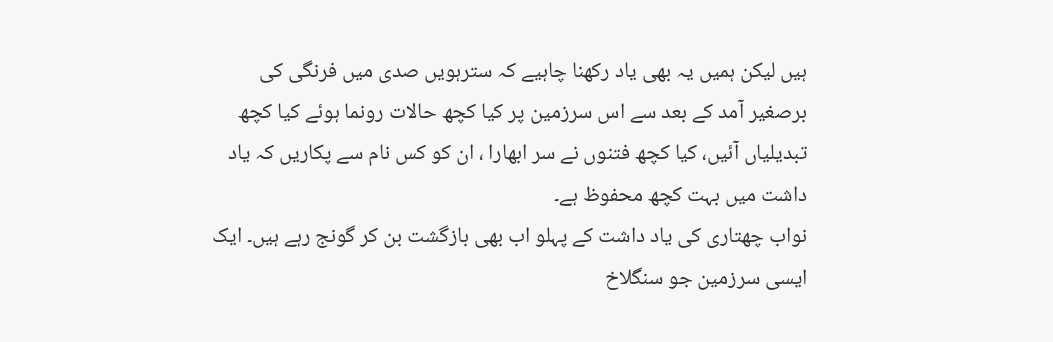ہیں لیکن ہمیں یہ بھی یاد رکھنا چاہیے کہ سترہویں صدی میں فرنگی کی برصغیر آمد کے بعد سے اس سرزمین پر کیا کچھ حالات رونما ہوئے کیا کچھ تبدیلیاں آئیں، کیا کچھ فتنوں نے سر ابھارا ، ان کو کس نام سے پکاریں کہ یاد داشت میں بہت کچھ محفوظ ہے۔
نواب چھتاری کی یاد داشت کے پہلو اب بھی بازگشت بن کر گونج رہے ہیں۔ ایک ایسی سرزمین جو سنگلاخ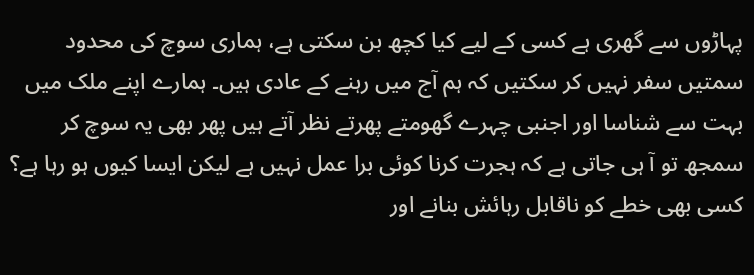پہاڑوں سے گھری ہے کسی کے لیے کیا کچھ بن سکتی ہے، ہماری سوچ کی محدود سمتیں سفر نہیں کر سکتیں کہ ہم آج میں رہنے کے عادی ہیں۔ ہمارے اپنے ملک میں بہت سے شناسا اور اجنبی چہرے گھومتے پھرتے نظر آتے ہیں پھر بھی یہ سوچ کر سمجھ تو آ ہی جاتی ہے کہ ہجرت کرنا کوئی برا عمل نہیں ہے لیکن ایسا کیوں ہو رہا ہے؟
کسی بھی خطے کو ناقابل رہائش بنانے اور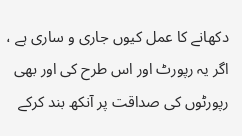دکھانے کا عمل کیوں جاری و ساری ہے ، اگر یہ رپورٹ اور اس طرح کی اور بھی رپورٹوں کی صداقت پر آنکھ بند کرکے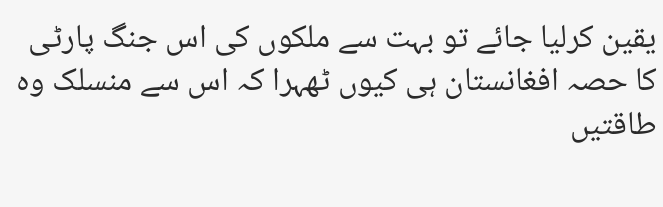یقین کرلیا جائے تو بہت سے ملکوں کی اس جنگ پارٹی کا حصہ افغانستان ہی کیوں ٹھہرا کہ اس سے منسلک وہ طاقتیں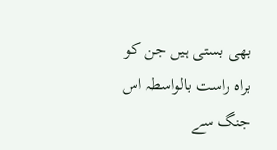بھی بستی ہیں جن کو براہ راست بالواسطہ اس جنگ سے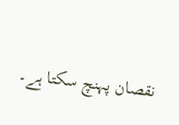نقصان پہنچ سکتا ہے۔